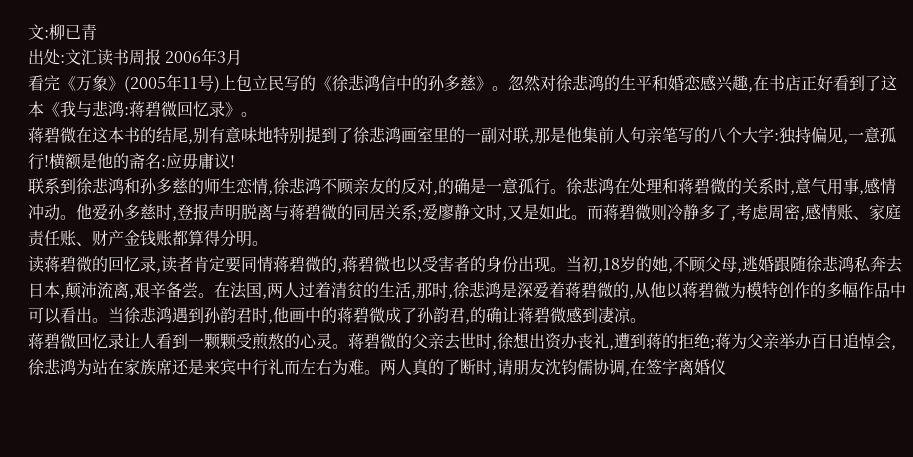文:柳已青
出处:文汇读书周报 2006年3月
看完《万象》(2005年11号)上包立民写的《徐悲鸿信中的孙多慈》。忽然对徐悲鸿的生平和婚恋感兴趣,在书店正好看到了这本《我与悲鸿:蒋碧微回忆录》。
蒋碧微在这本书的结尾,别有意味地特别提到了徐悲鸿画室里的一副对联,那是他集前人句亲笔写的八个大字:独持偏见,一意孤行!横额是他的斋名:应毋庸议!
联系到徐悲鸿和孙多慈的师生恋情,徐悲鸿不顾亲友的反对,的确是一意孤行。徐悲鸿在处理和蒋碧微的关系时,意气用事,感情冲动。他爱孙多慈时,登报声明脱离与蒋碧微的同居关系;爱廖静文时,又是如此。而蒋碧微则冷静多了,考虑周密,感情账、家庭责任账、财产金钱账都算得分明。
读蒋碧微的回忆录,读者肯定要同情蒋碧微的,蒋碧微也以受害者的身份出现。当初,18岁的她,不顾父母,逃婚跟随徐悲鸿私奔去日本,颠沛流离,艰辛备尝。在法国,两人过着清贫的生活,那时,徐悲鸿是深爱着蒋碧微的,从他以蒋碧微为模特创作的多幅作品中可以看出。当徐悲鸿遇到孙韵君时,他画中的蒋碧微成了孙韵君,的确让蒋碧微感到凄凉。
蒋碧微回忆录让人看到一颗颗受煎熬的心灵。蒋碧微的父亲去世时,徐想出资办丧礼,遭到蒋的拒绝;蒋为父亲举办百日追悼会,徐悲鸿为站在家族席还是来宾中行礼而左右为难。两人真的了断时,请朋友沈钧儒协调,在签字离婚仪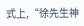式上,“徐先生神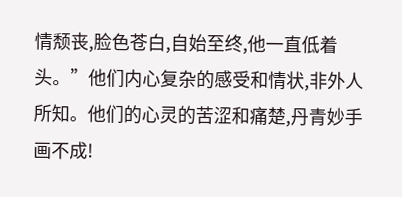情颓丧,脸色苍白,自始至终,他一直低着头。”他们内心复杂的感受和情状,非外人所知。他们的心灵的苦涩和痛楚,丹青妙手画不成!